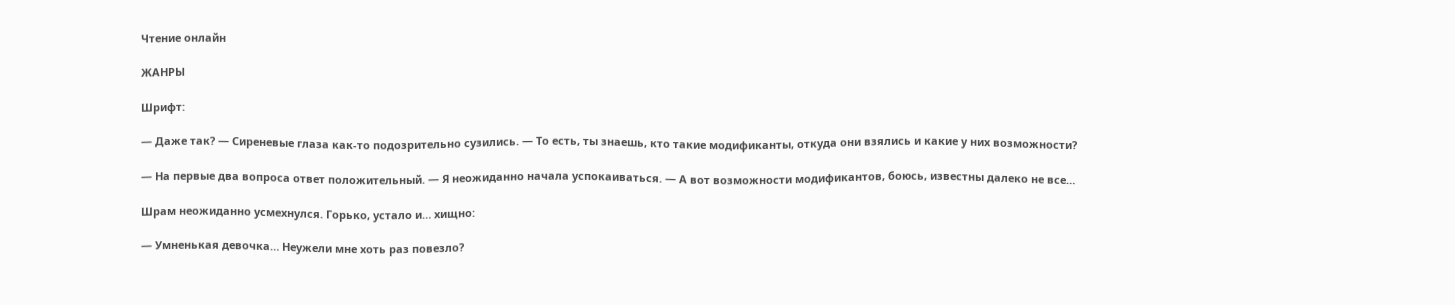Чтение онлайн

ЖАНРЫ

Шрифт:

— Даже так? — Сиреневые глаза как-то подозрительно сузились. — То есть, ты знаешь, кто такие модификанты, откуда они взялись и какие у них возможности?

— На первые два вопроса ответ положительный. — Я неожиданно начала успокаиваться. — А вот возможности модификантов, боюсь, известны далеко не все…

Шрам неожиданно усмехнулся. Горько, устало и… хищно:

— Умненькая девочка… Неужели мне хоть раз повезло?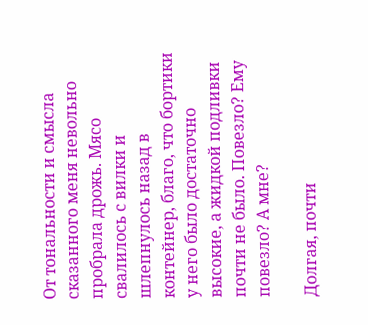От тональности и смысла сказанного меня невольно пробрала дрожь. Мясо свалилось с вилки и шлепнулось назад в контейнер, благо, что бортики у него было достаточно высокие, а жидкой подливки почти не было. Повезло? Ему повезло? А мне?

Долгая, почти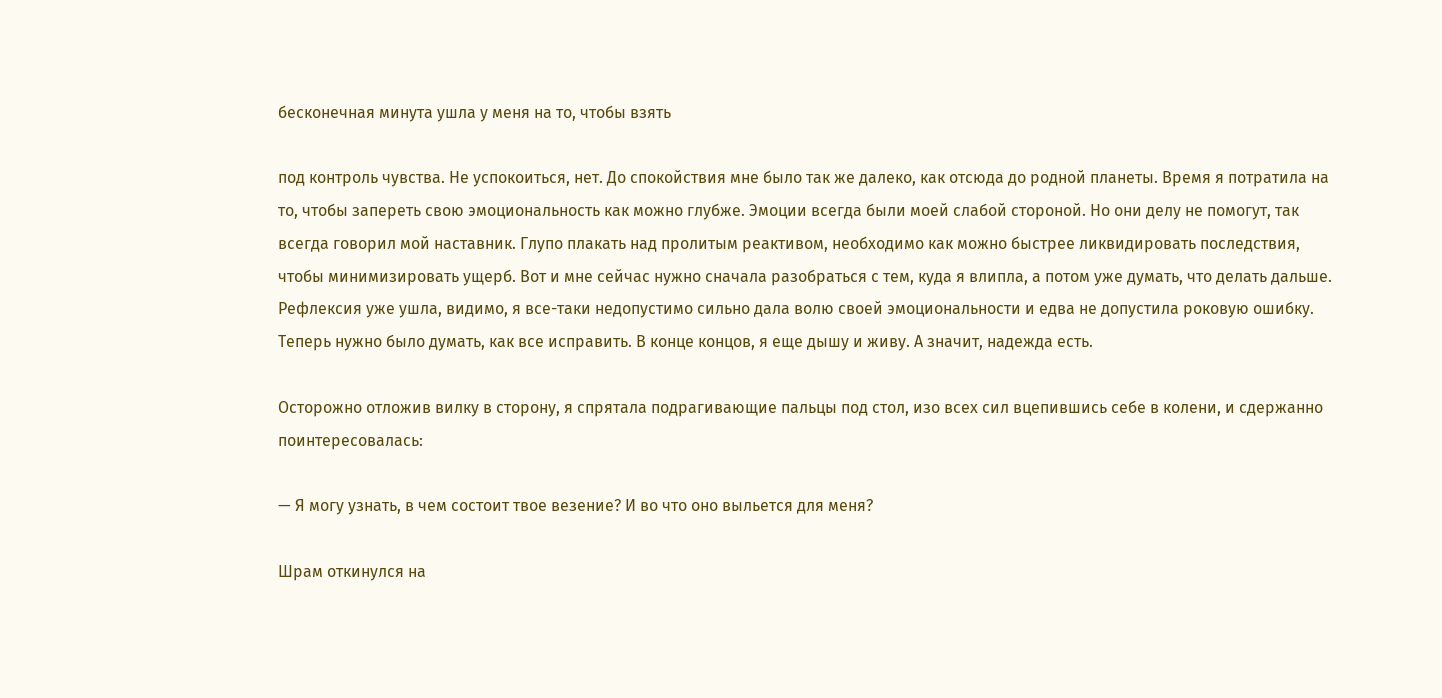бесконечная минута ушла у меня на то, чтобы взять

под контроль чувства. Не успокоиться, нет. До спокойствия мне было так же далеко, как отсюда до родной планеты. Время я потратила на то, чтобы запереть свою эмоциональность как можно глубже. Эмоции всегда были моей слабой стороной. Но они делу не помогут, так всегда говорил мой наставник. Глупо плакать над пролитым реактивом, необходимо как можно быстрее ликвидировать последствия, чтобы минимизировать ущерб. Вот и мне сейчас нужно сначала разобраться с тем, куда я влипла, а потом уже думать, что делать дальше. Рефлексия уже ушла, видимо, я все-таки недопустимо сильно дала волю своей эмоциональности и едва не допустила роковую ошибку. Теперь нужно было думать, как все исправить. В конце концов, я еще дышу и живу. А значит, надежда есть.

Осторожно отложив вилку в сторону, я спрятала подрагивающие пальцы под стол, изо всех сил вцепившись себе в колени, и сдержанно поинтересовалась:

— Я могу узнать, в чем состоит твое везение? И во что оно выльется для меня?

Шрам откинулся на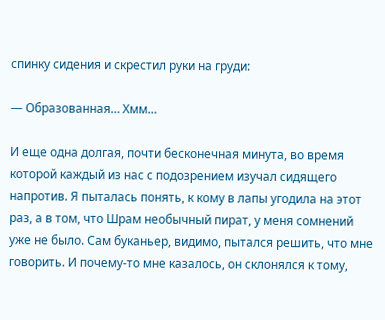спинку сидения и скрестил руки на груди:

— Образованная… Хмм…

И еще одна долгая, почти бесконечная минута, во время которой каждый из нас с подозрением изучал сидящего напротив. Я пыталась понять, к кому в лапы угодила на этот раз, а в том, что Шрам необычный пират, у меня сомнений уже не было. Сам буканьер, видимо, пытался решить, что мне говорить. И почему-то мне казалось, он склонялся к тому,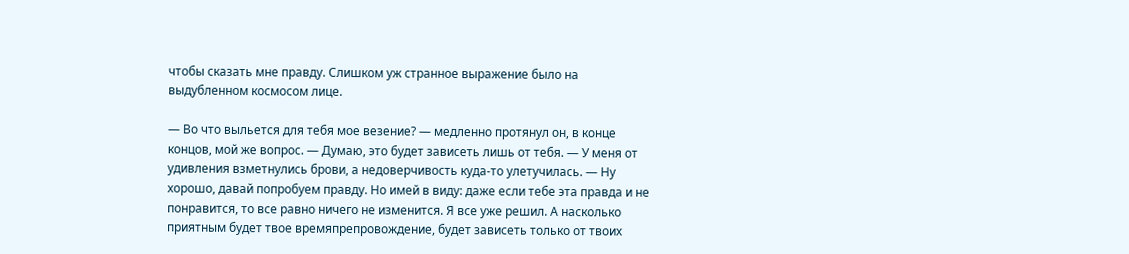чтобы сказать мне правду. Слишком уж странное выражение было на выдубленном космосом лице.

— Во что выльется для тебя мое везение? — медленно протянул он, в конце концов, мой же вопрос. — Думаю, это будет зависеть лишь от тебя. — У меня от удивления взметнулись брови, а недоверчивость куда-то улетучилась. — Ну хорошо, давай попробуем правду. Но имей в виду: даже если тебе эта правда и не понравится, то все равно ничего не изменится. Я все уже решил. А насколько приятным будет твое времяпрепровождение, будет зависеть только от твоих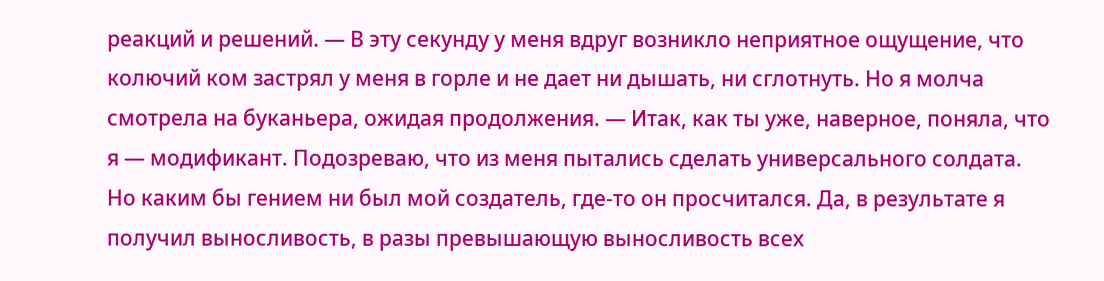реакций и решений. — В эту секунду у меня вдруг возникло неприятное ощущение, что колючий ком застрял у меня в горле и не дает ни дышать, ни сглотнуть. Но я молча смотрела на буканьера, ожидая продолжения. — Итак, как ты уже, наверное, поняла, что я — модификант. Подозреваю, что из меня пытались сделать универсального солдата. Но каким бы гением ни был мой создатель, где-то он просчитался. Да, в результате я получил выносливость, в разы превышающую выносливость всех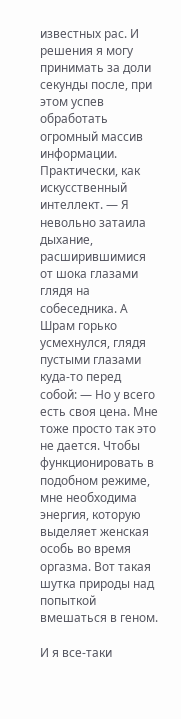известных рас. И решения я могу принимать за доли секунды после, при этом успев обработать огромный массив информации. Практически, как искусственный интеллект. — Я невольно затаила дыхание, расширившимися от шока глазами глядя на собеседника. А Шрам горько усмехнулся, глядя пустыми глазами куда-то перед собой: — Но у всего есть своя цена. Мне тоже просто так это не дается. Чтобы функционировать в подобном режиме, мне необходима энергия, которую выделяет женская особь во время оргазма. Вот такая шутка природы над попыткой вмешаться в геном.

И я все-таки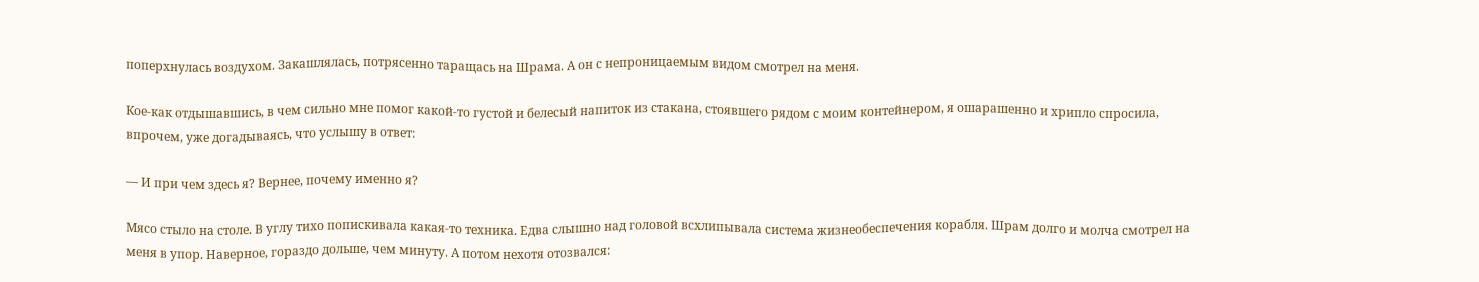поперхнулась воздухом. Закашлялась, потрясенно таращась на Шрама. А он с непроницаемым видом смотрел на меня.

Кое-как отдышавшись, в чем сильно мне помог какой-то густой и белесый напиток из стакана, стоявшего рядом с моим контейнером, я ошарашенно и хрипло спросила, впрочем, уже догадываясь, что услышу в ответ:

— И при чем здесь я? Вернее, почему именно я?

Мясо стыло на столе. В углу тихо попискивала какая-то техника. Едва слышно над головой всхлипывала система жизнеобеспечения корабля. Шрам долго и молча смотрел на меня в упор. Наверное, гораздо дольше, чем минуту. А потом нехотя отозвался: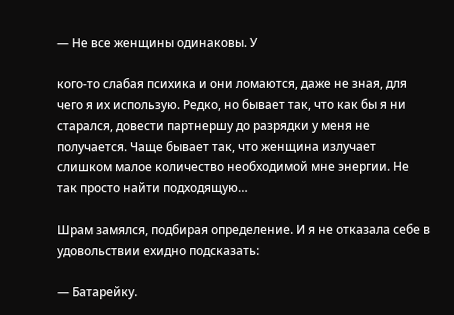— Не все женщины одинаковы. У

кого-то слабая психика и они ломаются, даже не зная, для чего я их использую. Редко, но бывает так, что как бы я ни старался, довести партнершу до разрядки у меня не получается. Чаще бывает так, что женщина излучает слишком малое количество необходимой мне энергии. Не так просто найти подходящую…

Шрам замялся, подбирая определение. И я не отказала себе в удовольствии ехидно подсказать:

— Батарейку.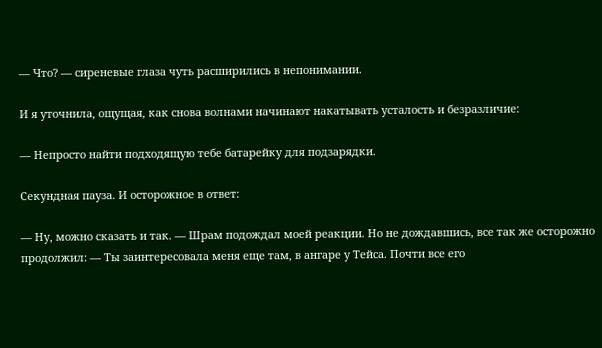— Что? — сиреневые глаза чуть расширились в непонимании.

И я уточнила, ощущая, как снова волнами начинают накатывать усталость и безразличие:

— Непросто найти подходящую тебе батарейку для подзарядки.

Секундная пауза. И осторожное в ответ:

— Ну, можно сказать и так. — Шрам подождал моей реакции. Но не дождавшись, все так же осторожно продолжил: — Ты заинтересовала меня еще там, в ангаре у Тейса. Почти все его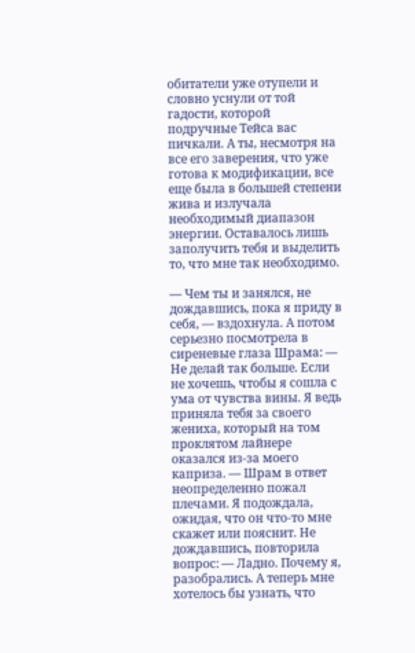обитатели уже отупели и словно уснули от той гадости, которой подручные Тейса вас пичкали. А ты, несмотря на все его заверения, что уже готова к модификации, все еще была в большей степени жива и излучала необходимый диапазон энергии. Оставалось лишь заполучить тебя и выделить то, что мне так необходимо.

— Чем ты и занялся, не дождавшись, пока я приду в себя, — вздохнула. А потом серьезно посмотрела в сиреневые глаза Шрама: — Не делай так больше. Если не хочешь, чтобы я сошла с ума от чувства вины. Я ведь приняла тебя за своего жениха, который на том проклятом лайнере оказался из-за моего каприза. — Шрам в ответ неопределенно пожал плечами. Я подождала, ожидая, что он что-то мне скажет или пояснит. Не дождавшись, повторила вопрос: — Ладно. Почему я, разобрались. А теперь мне хотелось бы узнать, что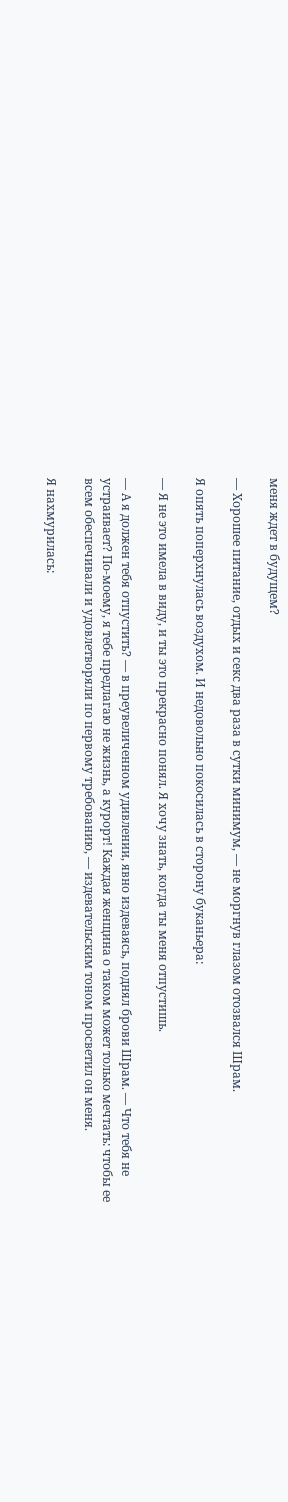меня ждет в будущем?

— Хорошее питание, отдых и секс два раза в сутки минимум, — не моргнув глазом отозвался Шрам.

Я опять поперхнулась воздухом. И недовольно покосилась в сторону буканьера:

— Я не это имела в виду, и ты это прекрасно понял. Я хочу знать, когда ты меня отпустишь.

— А я должен тебя отпустить? — в преувеличенном удивлении, явно издеваясь, поднял брови Шрам. — Что тебя не устраивает? По-моему, я тебе предлагаю не жизнь, а курорт! Каждая женщина о таком может только мечтать: чтобы ее всем обеспечивали и удовлетворяли по первому требованию, — издевательским тоном просветил он меня.

Я нахмурилась: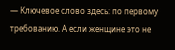— Ключевое слово здесь: по первому требованию. А если женщине это не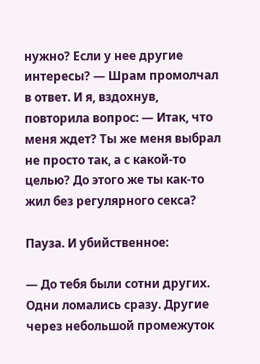нужно? Если у нее другие интересы? — Шрам промолчал в ответ. И я, вздохнув, повторила вопрос: — Итак, что меня ждет? Ты же меня выбрал не просто так, а с какой-то целью? До этого же ты как-то жил без регулярного секса?

Пауза. И убийственное:

— До тебя были сотни других. Одни ломались сразу. Другие через небольшой промежуток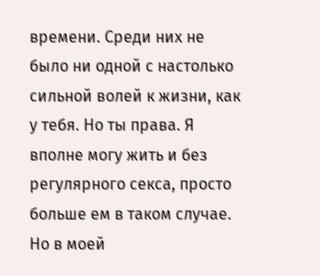времени. Среди них не было ни одной с настолько сильной волей к жизни, как у тебя. Но ты права. Я вполне могу жить и без регулярного секса, просто больше ем в таком случае. Но в моей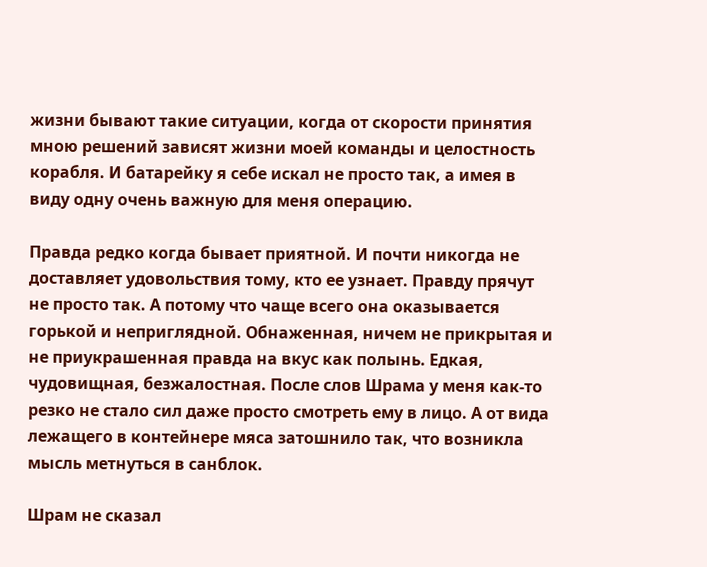жизни бывают такие ситуации, когда от скорости принятия мною решений зависят жизни моей команды и целостность корабля. И батарейку я себе искал не просто так, а имея в виду одну очень важную для меня операцию.

Правда редко когда бывает приятной. И почти никогда не доставляет удовольствия тому, кто ее узнает. Правду прячут не просто так. А потому что чаще всего она оказывается горькой и неприглядной. Обнаженная, ничем не прикрытая и не приукрашенная правда на вкус как полынь. Едкая, чудовищная, безжалостная. После слов Шрама у меня как-то резко не стало сил даже просто смотреть ему в лицо. А от вида лежащего в контейнере мяса затошнило так, что возникла мысль метнуться в санблок.

Шрам не сказал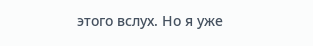этого вслух. Но я уже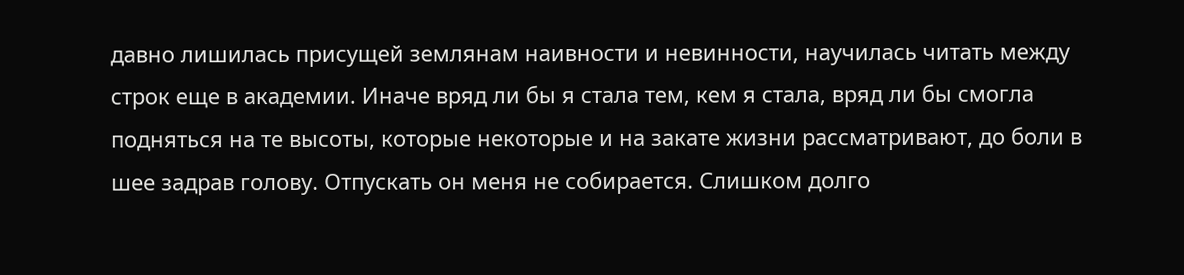давно лишилась присущей землянам наивности и невинности, научилась читать между строк еще в академии. Иначе вряд ли бы я стала тем, кем я стала, вряд ли бы смогла подняться на те высоты, которые некоторые и на закате жизни рассматривают, до боли в шее задрав голову. Отпускать он меня не собирается. Слишком долго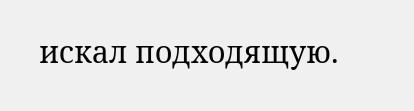искал подходящую.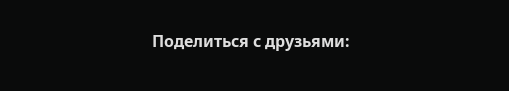Поделиться с друзьями: